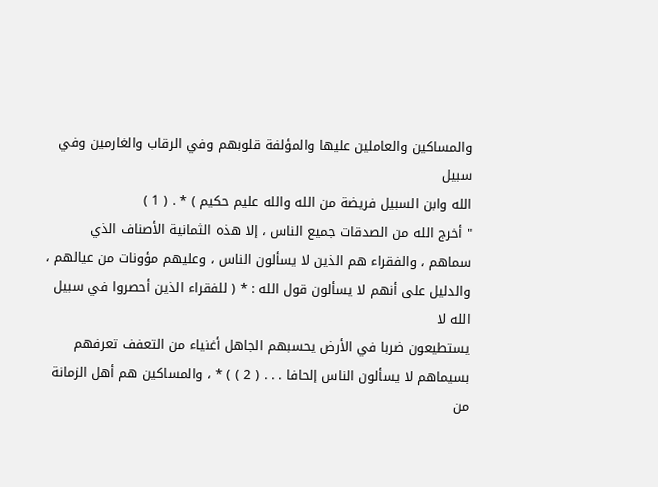والمساكين والعاملين عليها والمؤلفة قلوبهم وفي الرقاب والغارمين وفي سبيل
الله وابن السبيل فريضة من الله والله عليم حكيم ) * . ( 1 )
" أخرج الله من الصدقات جميع الناس ، إلا هذه الثمانية الأصناف الذي
سماهم ، والفقراء هم الذين لا يسألون الناس ، وعليهم مؤونات من عيالهم ،
والدليل على أنهم لا يسألون قول الله : * ( للفقراء الذين أحصروا في سبيل الله لا
يستطيعون ضربا في الأرض يحسبهم الجاهل أغنياء من التعفف تعرفهم
بسيماهم لا يسألون الناس إلحافا . . . ( 2 ) ) * ، والمساكين هم أهل الزمانة من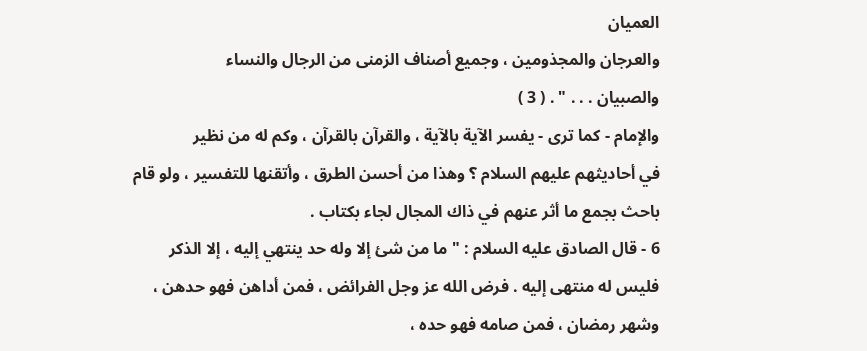العميان
والعرجان والمجذومين ، وجميع أصناف الزمنى من الرجال والنساء
والصبيان . . . " . ( 3 )
والإمام - كما ترى - يفسر الآية بالآية ، والقرآن بالقرآن ، وكم له من نظير
في أحاديثهم عليهم السلام ؟ وهذا من أحسن الطرق ، وأتقنها للتفسير ، ولو قام
باحث بجمع ما أثر عنهم في ذاك المجال لجاء بكتاب .
6 - قال الصادق عليه السلام : " ما من شئ إلا وله حد ينتهي إليه ، إلا الذكر
فليس له منتهى إليه . فرض الله عز وجل الفرائض ، فمن أداهن فهو حدهن ،
وشهر رمضان ، فمن صامه فهو حده ،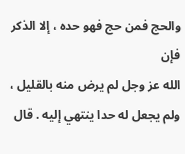والحج فمن حج فهو حده ، إلا الذكر فإن
الله عز وجل لم يرض منه بالقليل ، ولم يجعل له حدا ينتهي إليه . قال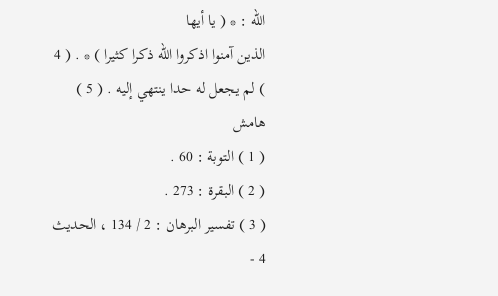الله : * ( يا أيها
الذين آمنوا اذكروا الله ذكرا كثيرا ) * . ( 4 ) لم يجعل له حدا ينتهي إليه . ( 5 )
هامش
( 1 ) التوبة : 60 .
( 2 ) البقرة : 273 .
( 3 ) تفسير البرهان : 2 / 134 ، الحديث 4 -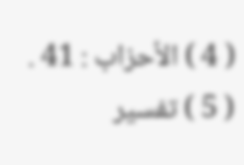( 4 ) الأحزاب : 41 .
( 5 ) تفسير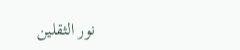نور الثقلين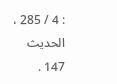: 4 / 285 ، الحديث 147 .